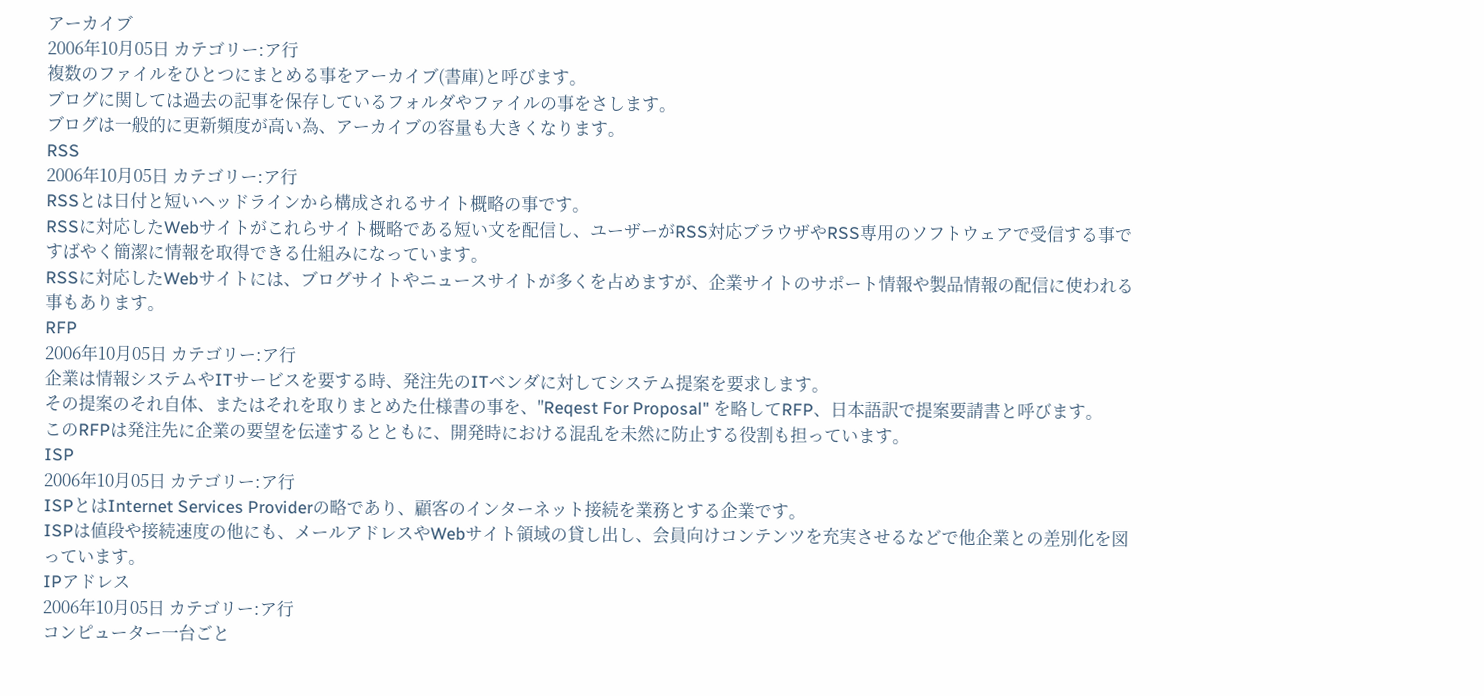アーカイブ
2006年10月05日 カテゴリー:ア行
複数のファイルをひとつにまとめる事をアーカイブ(書庫)と呼びます。
ブログに関しては過去の記事を保存しているフォルダやファイルの事をさします。
ブログは一般的に更新頻度が高い為、アーカイブの容量も大きくなります。
RSS
2006年10月05日 カテゴリー:ア行
RSSとは日付と短いヘッドラインから構成されるサイト概略の事です。
RSSに対応したWebサイトがこれらサイト概略である短い文を配信し、ユーザーがRSS対応ブラウザやRSS専用のソフトウェアで受信する事ですばやく簡潔に情報を取得できる仕組みになっています。
RSSに対応したWebサイトには、ブログサイトやニュースサイトが多くを占めますが、企業サイトのサポート情報や製品情報の配信に使われる事もあります。
RFP
2006年10月05日 カテゴリー:ア行
企業は情報システムやITサービスを要する時、発注先のITベンダに対してシステム提案を要求します。
その提案のそれ自体、またはそれを取りまとめた仕様書の事を、"Reqest For Proposal" を略してRFP、日本語訳で提案要請書と呼びます。
このRFPは発注先に企業の要望を伝達するとともに、開発時における混乱を未然に防止する役割も担っています。
ISP
2006年10月05日 カテゴリー:ア行
ISPとはInternet Services Providerの略であり、顧客のインターネット接続を業務とする企業です。
ISPは値段や接続速度の他にも、メールアドレスやWebサイト領域の貸し出し、会員向けコンテンツを充実させるなどで他企業との差別化を図っています。
IPアドレス
2006年10月05日 カテゴリー:ア行
コンピューター一台ごと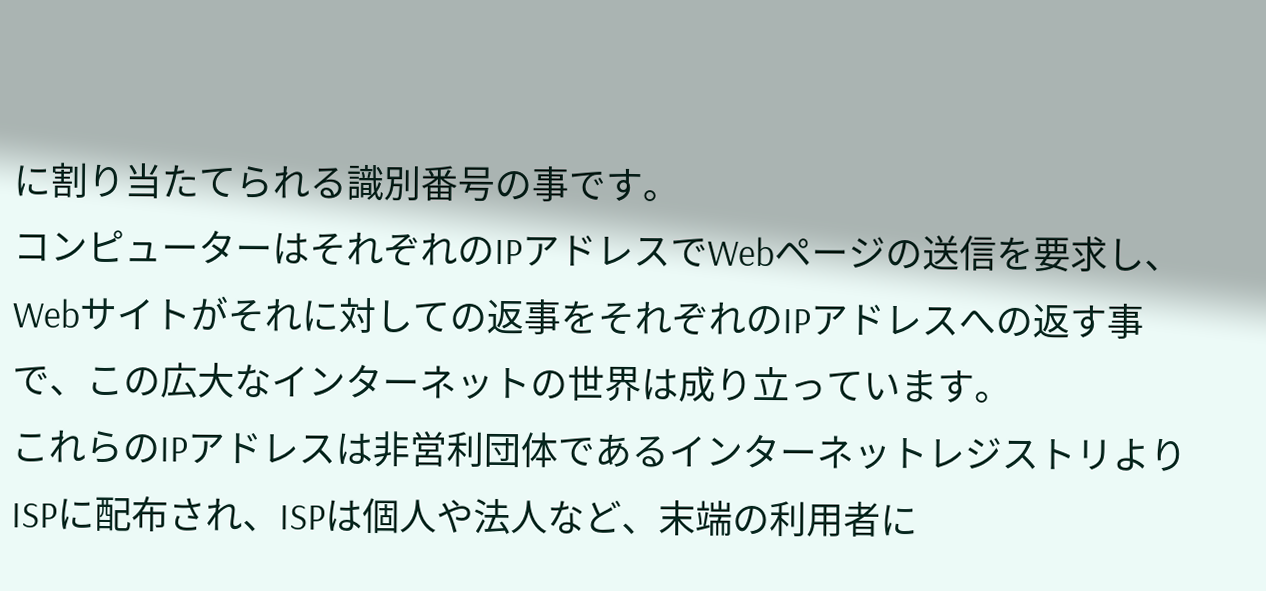に割り当たてられる識別番号の事です。
コンピューターはそれぞれのIPアドレスでWebページの送信を要求し、Webサイトがそれに対しての返事をそれぞれのIPアドレスへの返す事で、この広大なインターネットの世界は成り立っています。
これらのIPアドレスは非営利団体であるインターネットレジストリよりISPに配布され、ISPは個人や法人など、末端の利用者に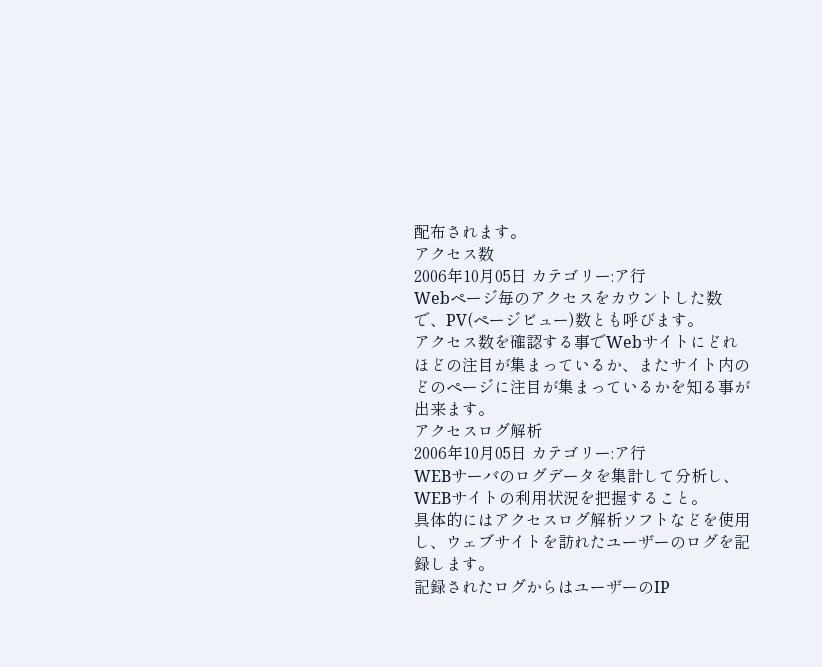配布されます。
アクセス数
2006年10月05日 カテゴリー:ア行
Webページ毎のアクセスをカウントした数で、PV(ページビュー)数とも呼びます。
アクセス数を確認する事でWebサイトにどれほどの注目が集まっているか、またサイト内のどのページに注目が集まっているかを知る事が出来ます。
アクセスログ解析
2006年10月05日 カテゴリー:ア行
WEBサーバのログデータを集計して分析し、WEBサイトの利用状況を把握すること。
具体的にはアクセスログ解析ソフトなどを使用し、ウェブサイトを訪れたユーザーのログを記録します。
記録されたログからはユーザーのIP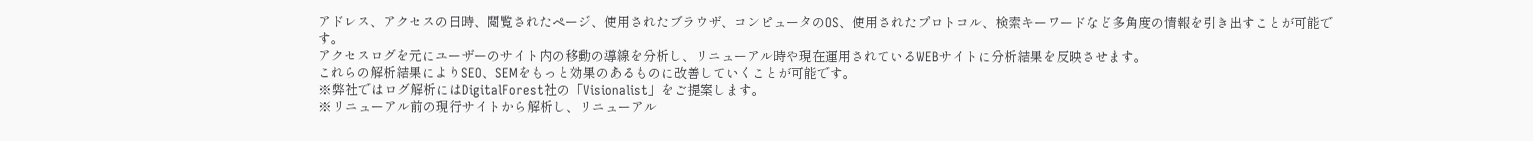アドレス、アクセスの日時、閲覧されたページ、使用されたブラウザ、コンピュータのOS、使用されたプロトコル、検索キーワードなど多角度の情報を引き出すことが可能です。
アクセスログを元にユーザーのサイト内の移動の導線を分析し、リニューアル時や現在運用されているWEBサイトに分析結果を反映させます。
これらの解析結果によりSEO、SEMをもっと効果のあるものに改善していくことが可能です。
※弊社ではログ解析にはDigitalForest社の「Visionalist」をご提案します。
※リニューアル前の現行サイトから解析し、リニューアル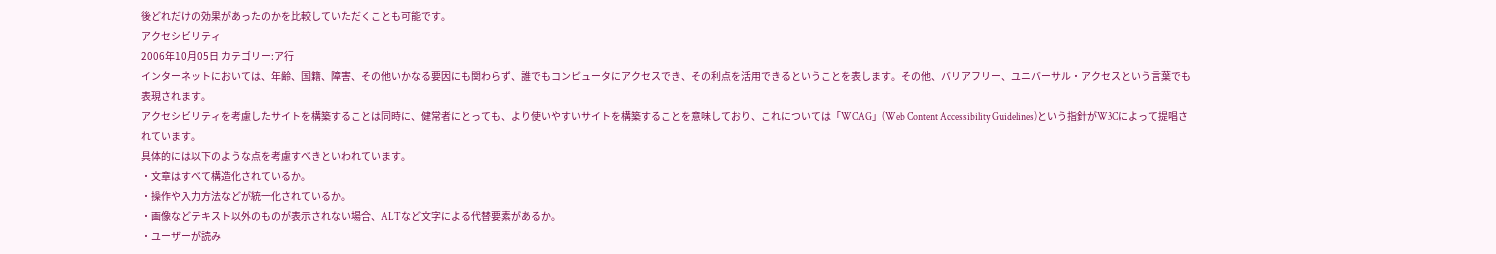後どれだけの効果があったのかを比較していただくことも可能です。
アクセシビリティ
2006年10月05日 カテゴリー:ア行
インターネットにおいては、年齢、国籍、障害、その他いかなる要因にも関わらず、誰でもコンピュータにアクセスでき、その利点を活用できるということを表します。その他、バリアフリー、ユニバーサル・アクセスという言葉でも表現されます。
アクセシビリティを考慮したサイトを構築することは同時に、健常者にとっても、より使いやすいサイトを構築することを意味しており、これについては「WCAG」(Web Content Accessibility Guidelines)という指針がW3Cによって提唱されています。
具体的には以下のような点を考慮すべきといわれています。
・文章はすべて構造化されているか。
・操作や入力方法などが統一化されているか。
・画像などテキスト以外のものが表示されない場合、ALTなど文字による代替要素があるか。
・ユーザーが読み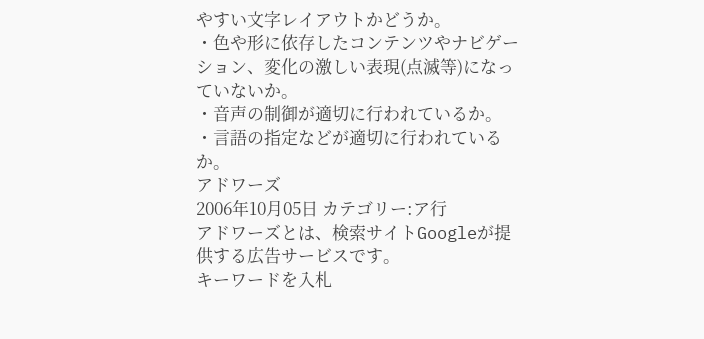やすい文字レイアウトかどうか。
・色や形に依存したコンテンツやナビゲーション、変化の激しい表現(点滅等)になっていないか。
・音声の制御が適切に行われているか。
・言語の指定などが適切に行われているか。
アドワーズ
2006年10月05日 カテゴリー:ア行
アドワーズとは、検索サイトGoogleが提供する広告サービスです。
キーワードを入札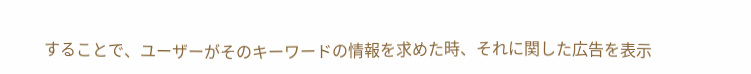することで、ユーザーがそのキーワードの情報を求めた時、それに関した広告を表示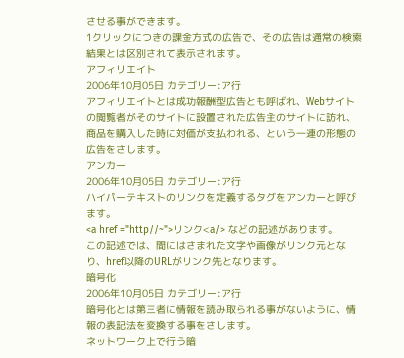させる事ができます。
1クリックにつきの課金方式の広告で、その広告は通常の検索結果とは区別されて表示されます。
アフィリエイト
2006年10月05日 カテゴリー:ア行
アフィリエイトとは成功報酬型広告とも呼ばれ、Webサイトの閲覧者がそのサイトに設置された広告主のサイトに訪れ、商品を購入した時に対価が支払われる、という一連の形態の広告をさします。
アンカー
2006年10月05日 カテゴリー:ア行
ハイパーテキストのリンクを定義するタグをアンカーと呼びます。
<a href ="http//~">リンク<a/> などの記述があります。
この記述では、間にはさまれた文字や画像がリンク元となり、href以降のURLがリンク先となります。
暗号化
2006年10月05日 カテゴリー:ア行
暗号化とは第三者に情報を読み取られる事がないように、情報の表記法を変換する事をさします。
ネットワーク上で行う暗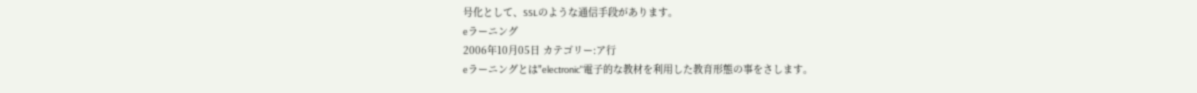号化として、SSLのような通信手段があります。
eラーニング
2006年10月05日 カテゴリー:ア行
eラーニングとは"electronic"電子的な教材を利用した教育形態の事をさします。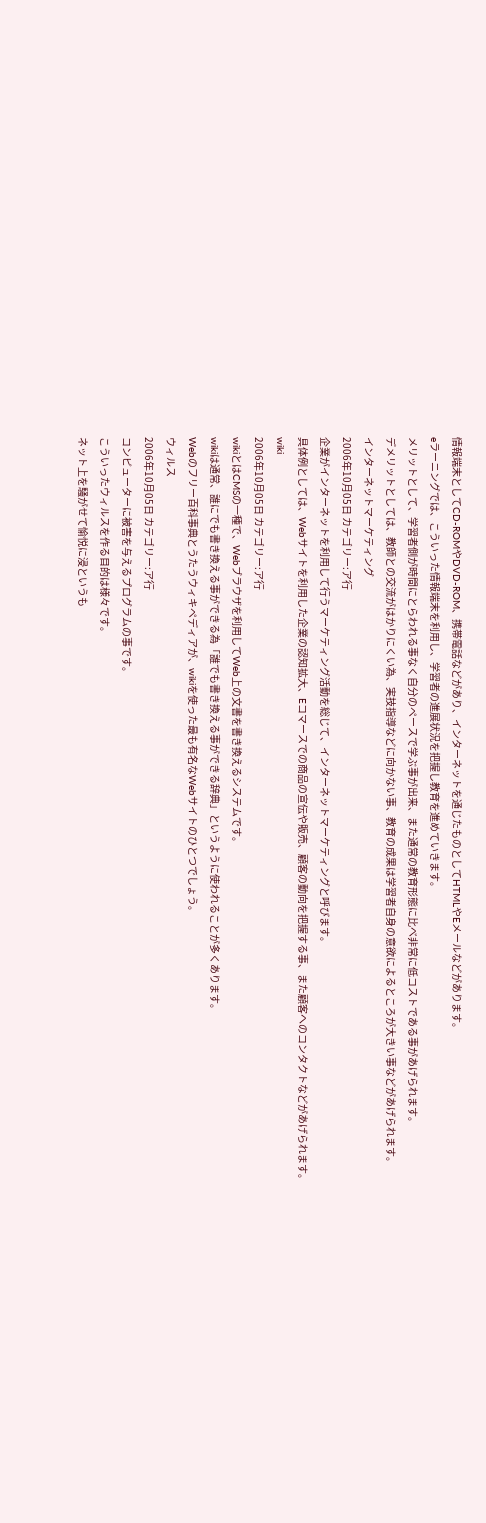情報端末としてCD-ROMやDVD-ROM、携帯電話などがあり、インターネットを通じたものとしてHTMLやEメールなどがあります。
eラーニングでは、こういった情報端末を利用し、学習者の進展状況を把握し教育を進めていきます。
メリットとして、学習者側が時間にとらわれる事なく自分のペースで学ぶ事が出来、また通常の教育形態に比べ非常に低コストである事があげられます。
デメリットとしては、教師との交流がはかりにくい為、実技指導などに向かない事、教育の成果は学習者自身の意欲によるところが大きい事などがあげられます。
インターネットマーケティング
2006年10月05日 カテゴリー:ア行
企業がインターネットを利用して行うマーケティング活動を総じて、インターネットマーケティングと呼びます。
具体例としては、Webサイトを利用した企業の認知拡大、Eコマースでの商品の宣伝や販売、顧客の動向を把握する事、また顧客へのコンタクトなどがあげられます。
wiki
2006年10月05日 カテゴリー:ア行
wikiとはCMSの一種で、Webブラウザを利用してWeb上の文書を書き換えるシステムです。
wikiは通常、誰にでも書き換える事ができる為「誰でも書き換える事ができる辞典」というように使われることが多くあります。
Webのフリー百科事典とうたうウィキペディアが、wikiを使った最も有名なWebサイトのひとつでしょう。
ウィルス
2006年10月05日 カテゴリー:ア行
コンピューターに被害を与えるプログラムの事です。
こういったウィルスを作る目的は様々です。
ネット上を騒がせて愉悦に浸というも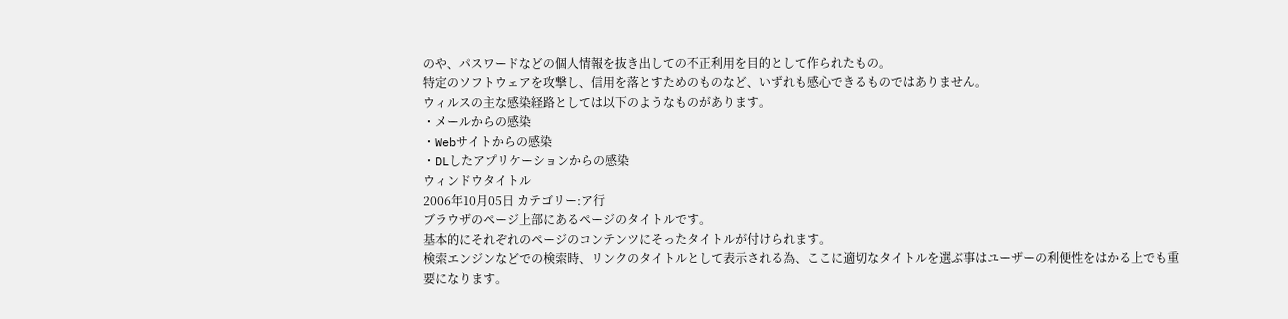のや、パスワードなどの個人情報を抜き出しての不正利用を目的として作られたもの。
特定のソフトウェアを攻撃し、信用を落とすためのものなど、いずれも感心できるものではありません。
ウィルスの主な感染経路としては以下のようなものがあります。
・メールからの感染
・Webサイトからの感染
・DLしたアプリケーションからの感染
ウィンドウタイトル
2006年10月05日 カテゴリー:ア行
ブラウザのページ上部にあるページのタイトルです。
基本的にそれぞれのページのコンテンツにそったタイトルが付けられます。
検索エンジンなどでの検索時、リンクのタイトルとして表示される為、ここに適切なタイトルを選ぶ事はユーザーの利便性をはかる上でも重要になります。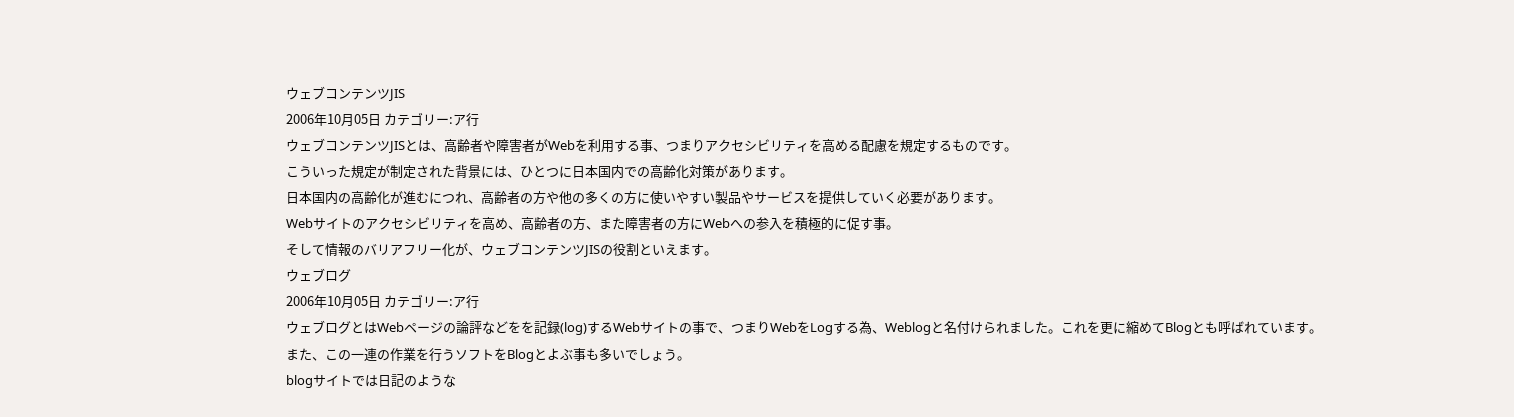ウェブコンテンツJIS
2006年10月05日 カテゴリー:ア行
ウェブコンテンツJISとは、高齢者や障害者がWebを利用する事、つまりアクセシビリティを高める配慮を規定するものです。
こういった規定が制定された背景には、ひとつに日本国内での高齢化対策があります。
日本国内の高齢化が進むにつれ、高齢者の方や他の多くの方に使いやすい製品やサービスを提供していく必要があります。
Webサイトのアクセシビリティを高め、高齢者の方、また障害者の方にWebへの参入を積極的に促す事。
そして情報のバリアフリー化が、ウェブコンテンツJISの役割といえます。
ウェブログ
2006年10月05日 カテゴリー:ア行
ウェブログとはWebページの論評などをを記録(log)するWebサイトの事で、つまりWebをLogする為、Weblogと名付けられました。これを更に縮めてBlogとも呼ばれています。
また、この一連の作業を行うソフトをBlogとよぶ事も多いでしょう。
blogサイトでは日記のような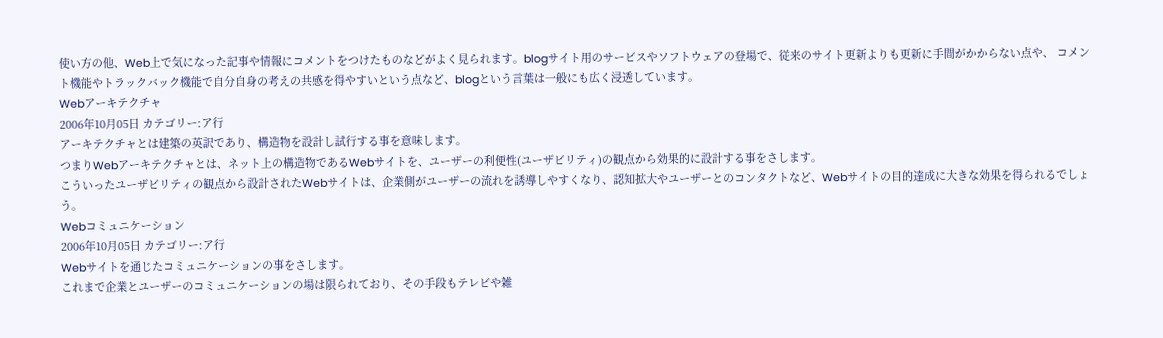使い方の他、Web上で気になった記事や情報にコメントをつけたものなどがよく見られます。blogサイト用のサービスやソフトウェアの登場で、従来のサイト更新よりも更新に手間がかからない点や、 コメント機能やトラックバック機能で自分自身の考えの共感を得やすいという点など、blogという言葉は一般にも広く浸透しています。
Webアーキテクチャ
2006年10月05日 カテゴリー:ア行
アーキテクチャとは建築の英訳であり、構造物を設計し試行する事を意味します。
つまりWebアーキテクチャとは、ネット上の構造物であるWebサイトを、ユーザーの利便性(ユーザビリティ)の観点から効果的に設計する事をさします。
こういったユーザビリティの観点から設計されたWebサイトは、企業側がユーザーの流れを誘導しやすくなり、認知拡大やユーザーとのコンタクトなど、Webサイトの目的達成に大きな効果を得られるでしょう。
Webコミュニケーション
2006年10月05日 カテゴリー:ア行
Webサイトを通じたコミュニケーションの事をさします。
これまで企業とユーザーのコミュニケーションの場は限られており、その手段もテレビや雑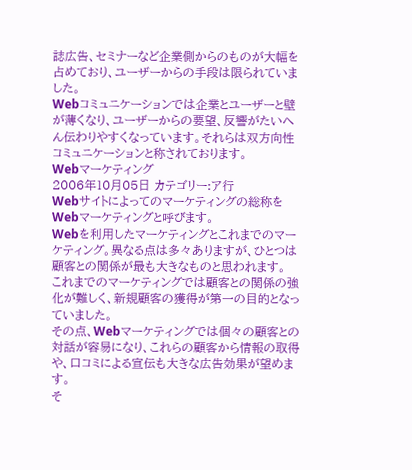誌広告、セミナーなど企業側からのものが大幅を占めており、ユーザーからの手段は限られていました。
Webコミュニケーションでは企業とユーザーと壁が薄くなり、ユーザーからの要望、反響がたいへん伝わりやすくなっています。それらは双方向性コミュニケーションと称されております。
Webマーケティング
2006年10月05日 カテゴリー:ア行
Webサイトによってのマーケティングの総称をWebマーケティングと呼びます。
Webを利用したマーケティングとこれまでのマーケティング。異なる点は多々ありますが、ひとつは顧客との関係が最も大きなものと思われます。
これまでのマーケティングでは顧客との関係の強化が難しく、新規顧客の獲得が第一の目的となっていました。
その点、Webマーケティングでは個々の顧客との対話が容易になり、これらの顧客から情報の取得や、口コミによる宣伝も大きな広告効果が望めます。
そ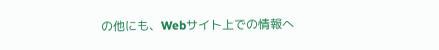の他にも、Webサイト上での情報へ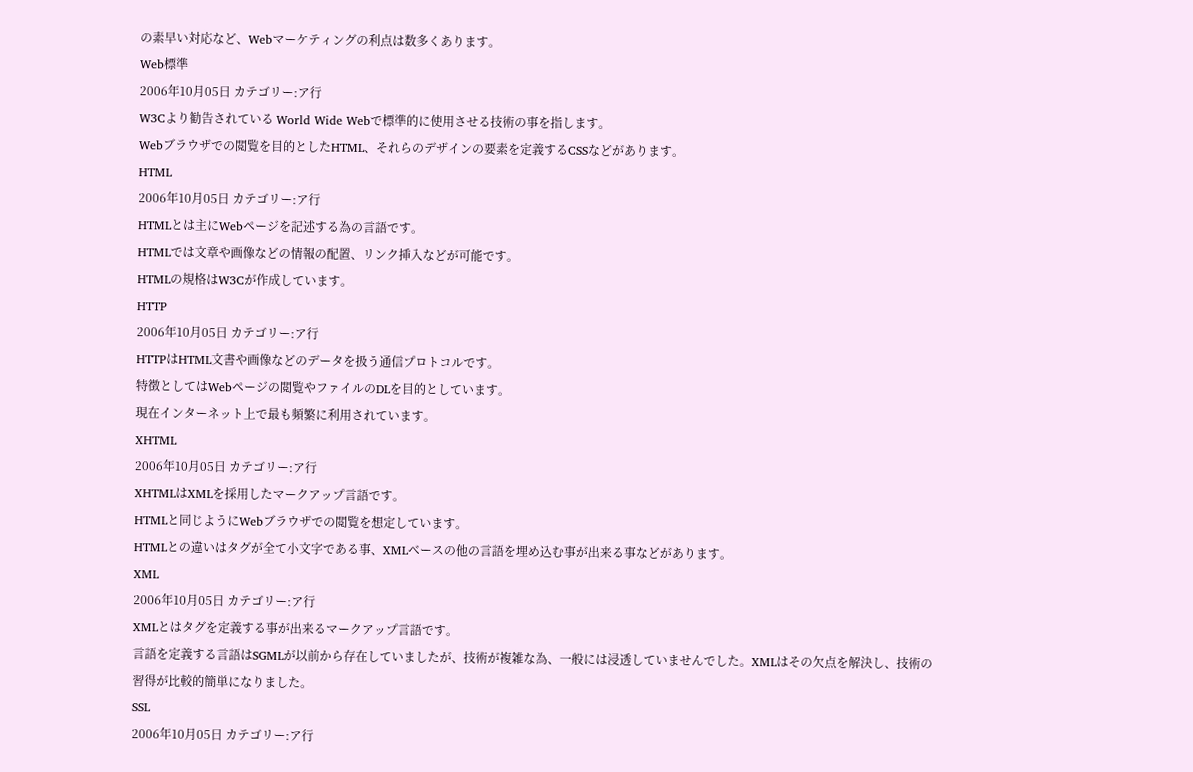の素早い対応など、Webマーケティングの利点は数多くあります。
Web標準
2006年10月05日 カテゴリー:ア行
W3Cより勧告されている World Wide Webで標準的に使用させる技術の事を指します。
Webブラウザでの閲覧を目的としたHTML、それらのデザインの要素を定義するCSSなどがあります。
HTML
2006年10月05日 カテゴリー:ア行
HTMLとは主にWebページを記述する為の言語です。
HTMLでは文章や画像などの情報の配置、リンク挿入などが可能です。
HTMLの規格はW3Cが作成しています。
HTTP
2006年10月05日 カテゴリー:ア行
HTTPはHTML文書や画像などのデータを扱う通信プロトコルです。
特徴としてはWebページの閲覧やファイルのDLを目的としています。
現在インターネット上で最も頻繁に利用されています。
XHTML
2006年10月05日 カテゴリー:ア行
XHTMLはXMLを採用したマークアップ言語です。
HTMLと同じようにWebブラウザでの閲覧を想定しています。
HTMLとの違いはタグが全て小文字である事、XMLベースの他の言語を埋め込む事が出来る事などがあります。
XML
2006年10月05日 カテゴリー:ア行
XMLとはタグを定義する事が出来るマークアップ言語です。
言語を定義する言語はSGMLが以前から存在していましたが、技術が複雑な為、一般には浸透していませんでした。XMLはその欠点を解決し、技術の習得が比較的簡単になりました。
SSL
2006年10月05日 カテゴリー:ア行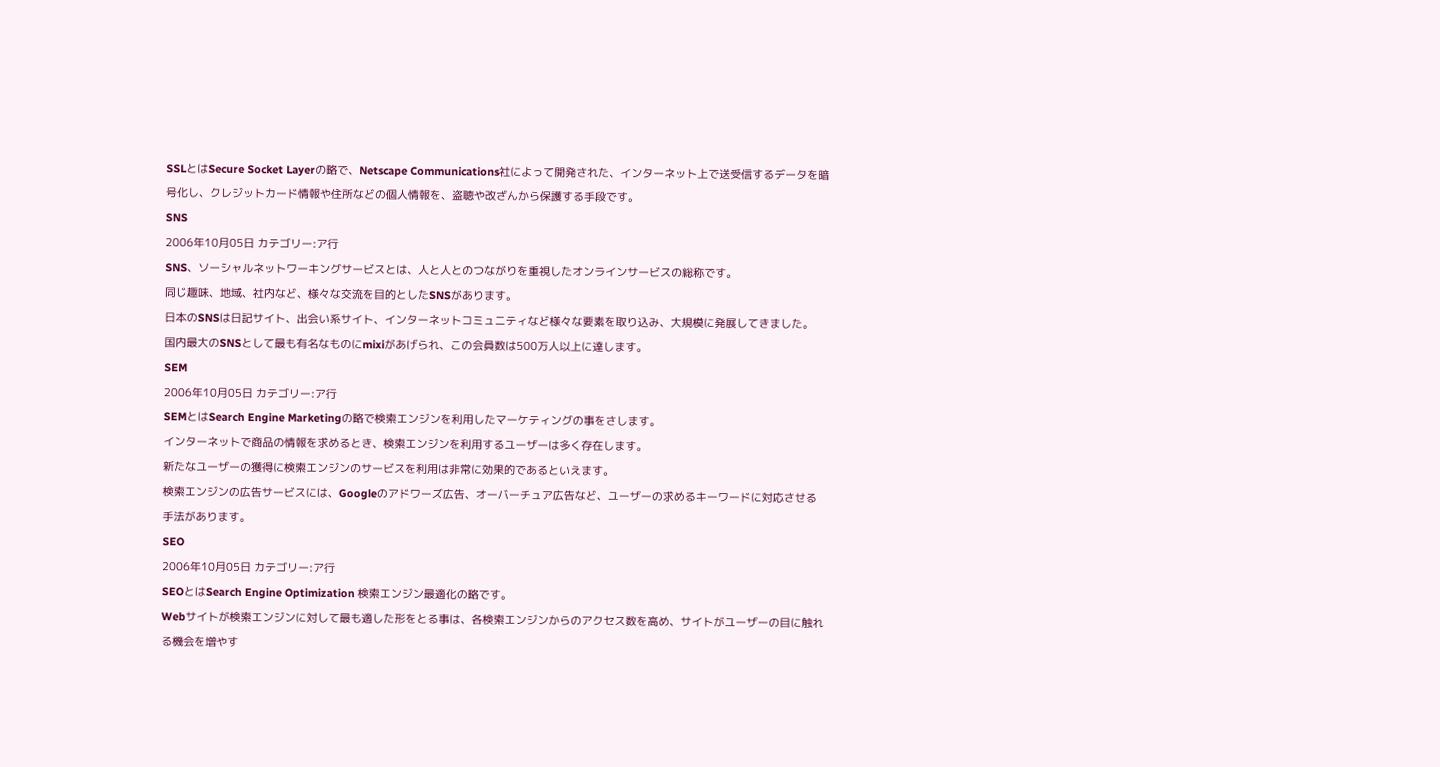SSLとはSecure Socket Layerの略で、Netscape Communications社によって開発された、インターネット上で送受信するデータを暗号化し、クレジットカード情報や住所などの個人情報を、盗聴や改ざんから保護する手段です。
SNS
2006年10月05日 カテゴリー:ア行
SNS、ソーシャルネットワーキングサービスとは、人と人とのつながりを重視したオンラインサービスの総称です。
同じ趣味、地域、社内など、様々な交流を目的としたSNSがあります。
日本のSNSは日記サイト、出会い系サイト、インターネットコミュニティなど様々な要素を取り込み、大規模に発展してきました。
国内最大のSNSとして最も有名なものにmixiがあげられ、この会員数は500万人以上に達します。
SEM
2006年10月05日 カテゴリー:ア行
SEMとはSearch Engine Marketingの略で検索エンジンを利用したマーケティングの事をさします。
インターネットで商品の情報を求めるとき、検索エンジンを利用するユーザーは多く存在します。
新たなユーザーの獲得に検索エンジンのサービスを利用は非常に効果的であるといえます。
検索エンジンの広告サービスには、Googleのアドワーズ広告、オーバーチュア広告など、ユーザーの求めるキーワードに対応させる手法があります。
SEO
2006年10月05日 カテゴリー:ア行
SEOとはSearch Engine Optimization 検索エンジン最適化の略です。
Webサイトが検索エンジンに対して最も適した形をとる事は、各検索エンジンからのアクセス数を高め、サイトがユーザーの目に触れる機会を増やす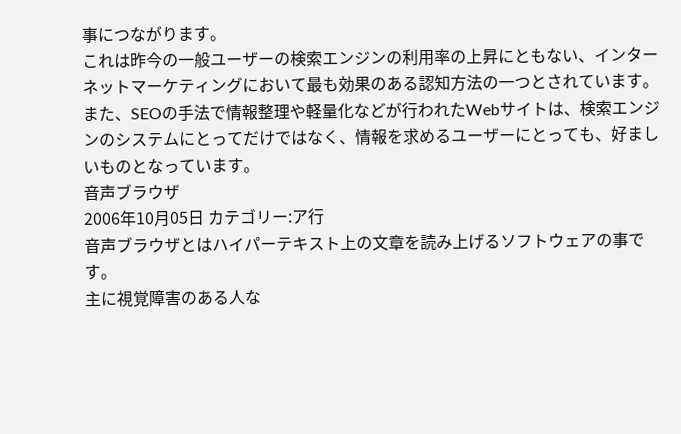事につながります。
これは昨今の一般ユーザーの検索エンジンの利用率の上昇にともない、インターネットマーケティングにおいて最も効果のある認知方法の一つとされています。
また、SEOの手法で情報整理や軽量化などが行われたWebサイトは、検索エンジンのシステムにとってだけではなく、情報を求めるユーザーにとっても、好ましいものとなっています。
音声ブラウザ
2006年10月05日 カテゴリー:ア行
音声ブラウザとはハイパーテキスト上の文章を読み上げるソフトウェアの事です。
主に視覚障害のある人な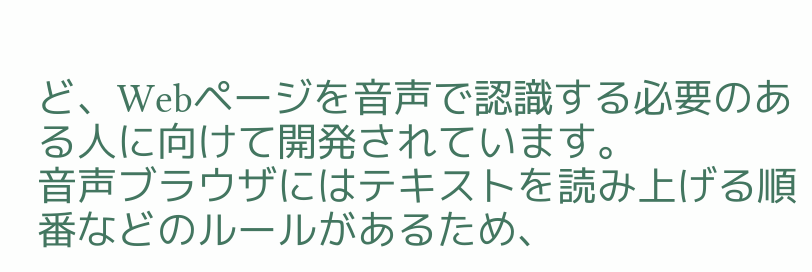ど、Webページを音声で認識する必要のある人に向けて開発されています。
音声ブラウザにはテキストを読み上げる順番などのルールがあるため、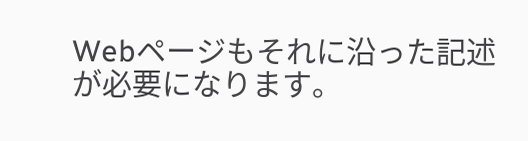Webページもそれに沿った記述が必要になります。